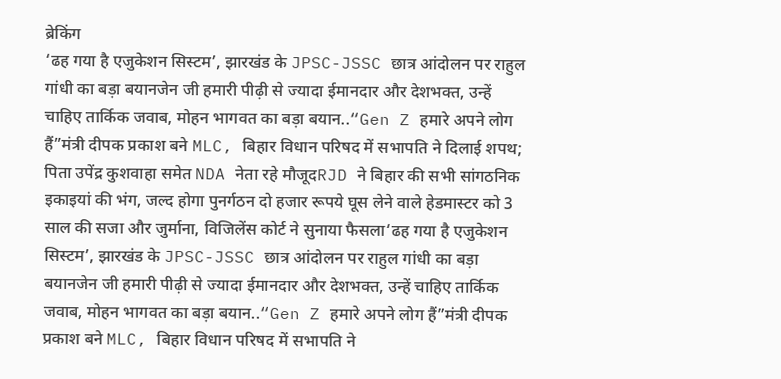ब्रेकिंग
‘ढह गया है एजुकेशन सिस्टम’, झारखंड के JPSC-JSSC छात्र आंदोलन पर राहुल गांधी का बड़ा बयानजेन जी हमारी पीढ़ी से ज्यादा ईमानदार और देशभक्त, उन्हें चाहिए तार्किक जवाब, मोहन भागवत का बड़ा बयान..“Gen Z हमारे अपने लोग हैं”मंत्री दीपक प्रकाश बने MLC, बिहार विधान परिषद में सभापति ने दिलाई शपथ; पिता उपेंद्र कुशवाहा समेत NDA नेता रहे मौजूदRJD ने बिहार की सभी सांगठनिक इकाइयां की भंग, जल्द होगा पुनर्गठन दो हजार रूपये घूस लेने वाले हेडमास्टर को 3 साल की सजा और जुर्माना, विजिलेंस कोर्ट ने सुनाया फैसला‘ढह गया है एजुकेशन सिस्टम’, झारखंड के JPSC-JSSC छात्र आंदोलन पर राहुल गांधी का बड़ा बयानजेन जी हमारी पीढ़ी से ज्यादा ईमानदार और देशभक्त, उन्हें चाहिए तार्किक जवाब, मोहन भागवत का बड़ा बयान..“Gen Z हमारे अपने लोग हैं”मंत्री दीपक प्रकाश बने MLC, बिहार विधान परिषद में सभापति ने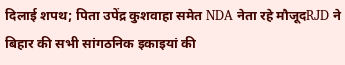दिलाई शपथ; पिता उपेंद्र कुशवाहा समेत NDA नेता रहे मौजूदRJD ने बिहार की सभी सांगठनिक इकाइयां की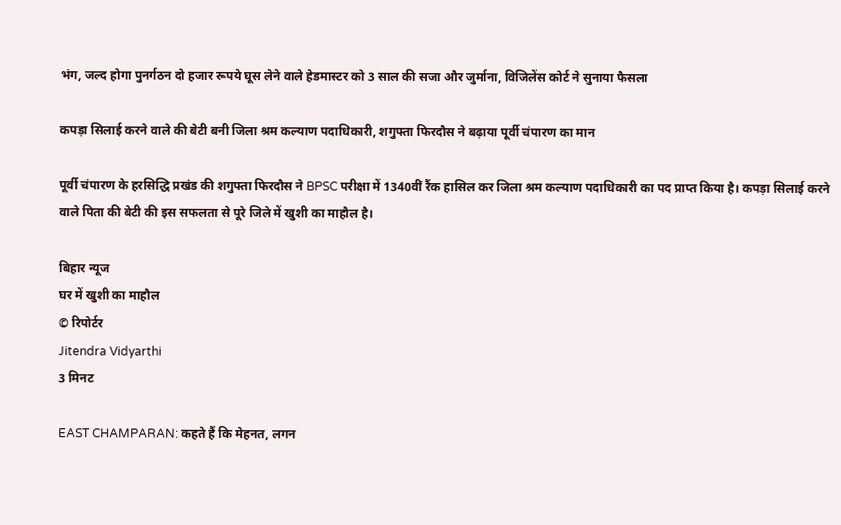भंग, जल्द होगा पुनर्गठन दो हजार रूपये घूस लेने वाले हेडमास्टर को 3 साल की सजा और जुर्माना, विजिलेंस कोर्ट ने सुनाया फैसला

कपड़ा सिलाई करने वाले की बेटी बनी जिला श्रम कल्याण पदाधिकारी, शगुफ्ता फिरदौस ने बढ़ाया पूर्वी चंपारण का मान

पूर्वी चंपारण के हरसिद्धि प्रखंड की शगुफ्ता फिरदौस ने BPSC परीक्षा में 1340वीं रैंक हासिल कर जिला श्रम कल्याण पदाधिकारी का पद प्राप्त किया है। कपड़ा सिलाई करने वाले पिता की बेटी की इस सफलता से पूरे जिले में खुशी का माहौल है।

बिहार न्यूज
घर में खुशी का माहौल
© रिपोर्टर
Jitendra Vidyarthi
3 मिनट

EAST CHAMPARAN: कहते हैं कि मेहनत, लगन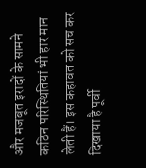और मजबूत इरादों के सामने कठिन परिस्थितियां भी हार मान लेती हैं। इस कहावत को सच कर दिखाया है पूर्वी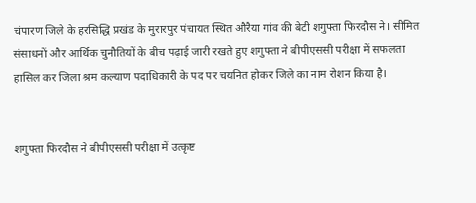चंपारण जिले के हरसिद्धि प्रखंड के मुरारपुर पंचायत स्थित औरैया गांव की बेटी शगुफ्ता फिरदौस ने। सीमित संसाधनों और आर्थिक चुनौतियों के बीच पढ़ाई जारी रखते हुए शगुफ्ता ने बीपीएससी परीक्षा में सफलता हासिल कर जिला श्रम कल्याण पदाधिकारी के पद पर चयनित होकर जिले का नाम रोशन किया है।


शगुफ्ता फिरदौस ने बीपीएससी परीक्षा में उत्कृष्ट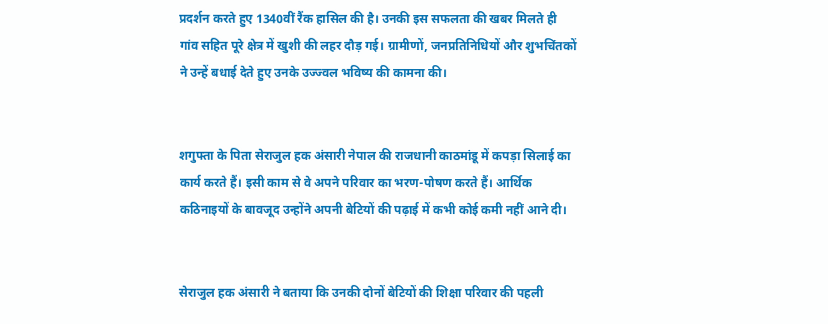प्रदर्शन करते हुए 1340वीं रैंक हासिल की है। उनकी इस सफलता की खबर मिलते ही गांव सहित पूरे क्षेत्र में खुशी की लहर दौड़ गई। ग्रामीणों, जनप्रतिनिधियों और शुभचिंतकों ने उन्हें बधाई देते हुए उनके उज्ज्वल भविष्य की कामना की।


शगुफ्ता के पिता सेराजुल हक अंसारी नेपाल की राजधानी काठमांडू में कपड़ा सिलाई का कार्य करते हैं। इसी काम से वे अपने परिवार का भरण-पोषण करते हैं। आर्थिक कठिनाइयों के बावजूद उन्होंने अपनी बेटियों की पढ़ाई में कभी कोई कमी नहीं आने दी।


सेराजुल हक अंसारी ने बताया कि उनकी दोनों बेटियों की शिक्षा परिवार की पहली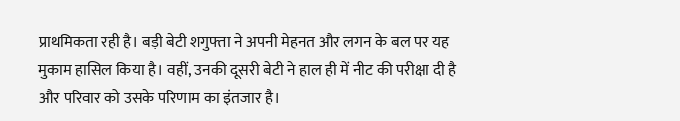प्राथमिकता रही है। बड़ी बेटी शगुफ्ता ने अपनी मेहनत और लगन के बल पर यह मुकाम हासिल किया है। वहीं, उनकी दूसरी बेटी ने हाल ही में नीट की परीक्षा दी है और परिवार को उसके परिणाम का इंतजार है।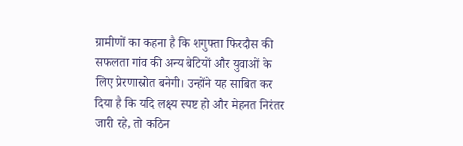ग्रामीणों का कहना है कि शगुफ्ता फिरदौस की सफलता गांव की अन्य बेटियों और युवाओं के लिए प्रेरणास्रोत बनेगी। उन्होंने यह साबित कर दिया है कि यदि लक्ष्य स्पष्ट हो और मेहनत निरंतर जारी रहे, तो कठिन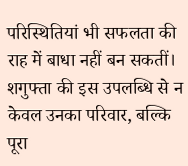परिस्थितियां भी सफलता की राह में बाधा नहीं बन सकतीं। शगुफ्ता की इस उपलब्धि से न केवल उनका परिवार, बल्कि पूरा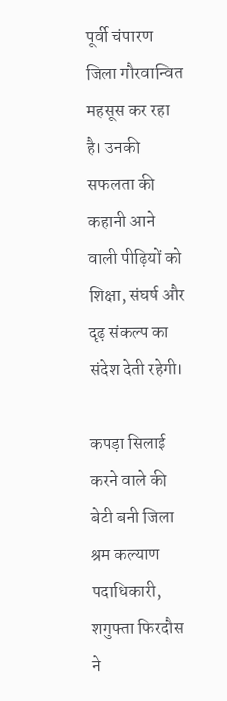पूर्वी चंपारण जिला गौरवान्वित महसूस कर रहा है। उनकी सफलता की कहानी आने वाली पीढ़ियों को शिक्षा, संघर्ष और दृढ़ संकल्प का संदेश देती रहेगी।

कपड़ा सिलाई करने वाले की बेटी बनी जिला श्रम कल्याण पदाधिकारी, शगुफ्ता फिरदौस ने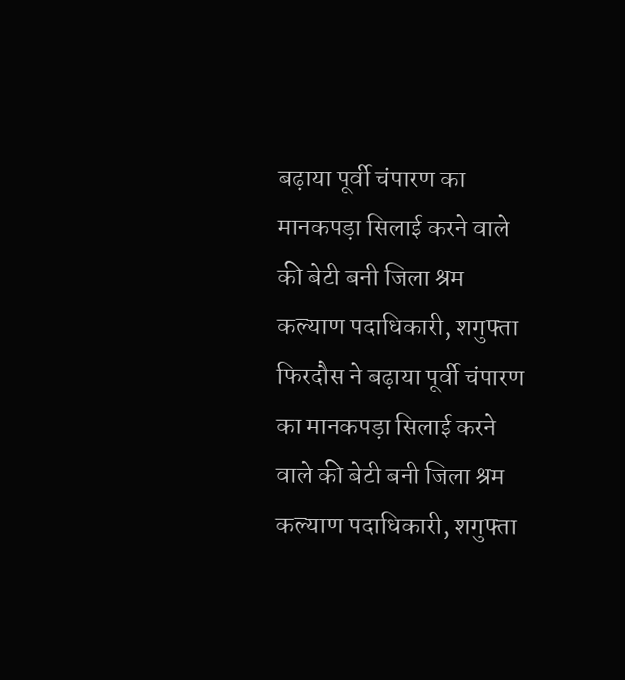बढ़ाया पूर्वी चंपारण का मानकपड़ा सिलाई करने वाले की बेटी बनी जिला श्रम कल्याण पदाधिकारी, शगुफ्ता फिरदौस ने बढ़ाया पूर्वी चंपारण का मानकपड़ा सिलाई करने वाले की बेटी बनी जिला श्रम कल्याण पदाधिकारी, शगुफ्ता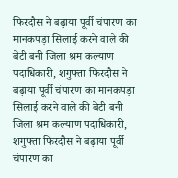फिरदौस ने बढ़ाया पूर्वी चंपारण का मानकपड़ा सिलाई करने वाले की बेटी बनी जिला श्रम कल्याण पदाधिकारी, शगुफ्ता फिरदौस ने बढ़ाया पूर्वी चंपारण का मानकपड़ा सिलाई करने वाले की बेटी बनी जिला श्रम कल्याण पदाधिकारी, शगुफ्ता फिरदौस ने बढ़ाया पूर्वी चंपारण का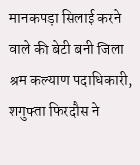मानकपड़ा सिलाई करने वाले की बेटी बनी जिला श्रम कल्याण पदाधिकारी, शगुफ्ता फिरदौस ने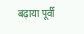बढ़ाया पूर्वी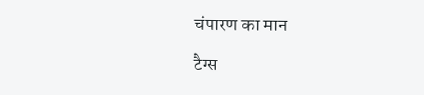चंपारण का मान

टैग्स